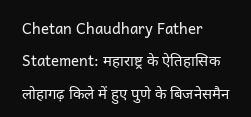Chetan Chaudhary Father Statement: महाराष्ट्र के ऐतिहासिक लोहागढ़ किले में हुए पुणे के बिजनेसमैन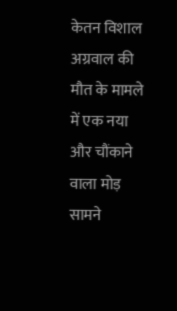केतन विशाल अग्रवाल की मौत के मामले में एक नया और चौंकाने वाला मोड़ सामने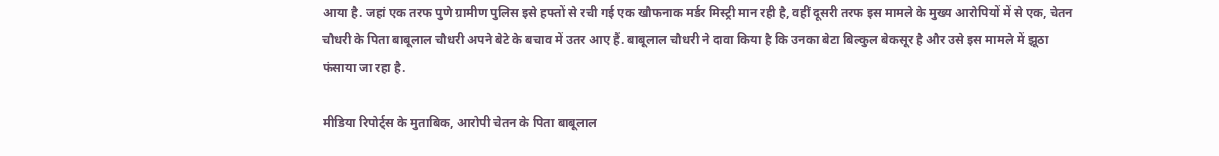आया है. जहां एक तरफ पुणे ग्रामीण पुलिस इसे हफ्तों से रची गई एक खौफनाक मर्डर मिस्ट्री मान रही है, वहीं दूसरी तरफ इस मामले के मुख्य आरोपियों में से एक, चेतन चौधरी के पिता बाबूलाल चौधरी अपने बेटे के बचाव में उतर आए हैं. बाबूलाल चौधरी ने दावा किया है कि उनका बेटा बिल्कुल बेकसूर है और उसे इस मामले में झूठा फंसाया जा रहा है.

मीडिया रिपोर्ट्स के मुताबिक, आरोपी चेतन के पिता बाबूलाल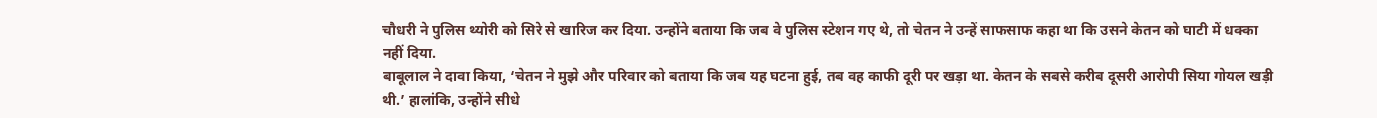चौधरी ने पुलिस थ्योरी को सिरे से खारिज कर दिया. उन्होंने बताया कि जब वे पुलिस स्टेशन गए थे, तो चेतन ने उन्हें साफसाफ कहा था कि उसने केतन को घाटी में धक्का नहीं दिया.
बाबूलाल ने दावा किया, ‘चेतन ने मुझे और परिवार को बताया कि जब यह घटना हुई, तब वह काफी दूरी पर खड़ा था. केतन के सबसे करीब दूसरी आरोपी सिया गोयल खड़ी थी.’ हालांकि, उन्होंने सीधे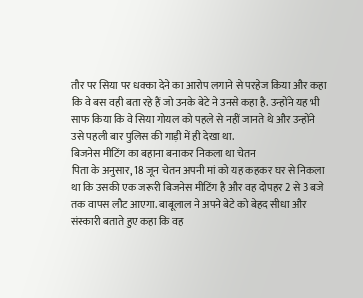तौर पर सिया पर धक्का देने का आरोप लगाने से परहेज किया और कहा कि वे बस वही बता रहे हैं जो उनके बेटे ने उनसे कहा है. उन्होंने यह भी साफ किया कि वे सिया गोयल को पहले से नहीं जानते थे और उन्होंने उसे पहली बार पुलिस की गाड़ी में ही देखा था.
बिजनेस मीटिंग का बहाना बनाकर निकला था चेतन
पिता के अनुसार, 18 जून चेतन अपनी मां को यह कहकर घर से निकला था कि उसकी एक जरूरी बिजनेस मीटिंग है और वह दोपहर 2 से 3 बजे तक वापस लौट आएगा. बाबूलाल ने अपने बेटे को बेहद सीधा और संस्कारी बताते हुए कहा कि वह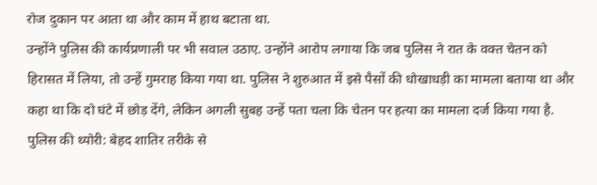रोज दुकान पर आता था और काम में हाथ बटाता था.
उन्होंने पुलिस की कार्यप्रणाली पर भी सवाल उठाए. उन्होंने आरोप लगाया कि जब पुलिस ने रात के वक्त चेतन को हिरासत में लिया, तो उन्हें गुमराह किया गया था. पुलिस ने शुरुआत में इसे पैसों की धोखाधड़ी का मामला बताया था और कहा था कि दो घंटे में छोड़ देंगे, लेकिन अगली सुबह उन्हें पता चला कि चेतन पर हत्या का मामला दर्ज किया गया है.
पुलिस की थ्योरी: बेहद शातिर तरीके से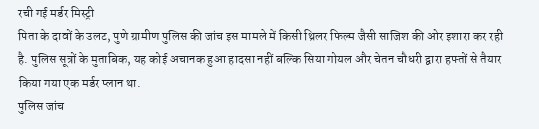रची गई मर्डर मिस्ट्री
पिता के दावों के उलट, पुणे ग्रामीण पुलिस की जांच इस मामले में किसी थ्रिलर फिल्म जैसी साजिश की ओर इशारा कर रही है. पुलिस सूत्रों के मुताबिक, यह कोई अचानक हुआ हादसा नहीं बल्कि सिया गोयल और चेतन चौधरी द्वारा हफ्तों से तैयार किया गया एक मर्डर प्लान था.
पुलिस जांच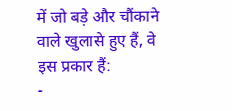में जो बड़े और चौंकाने वाले खुलासे हुए हैं, वे इस प्रकार हैं:
-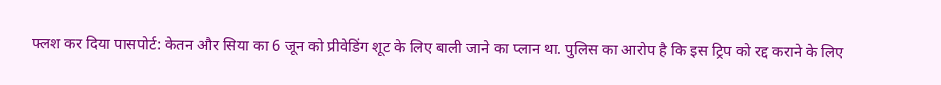फ्लश कर दिया पासपोर्ट: केतन और सिया का 6 जून को प्रीवेडिंग शूट के लिए बाली जाने का प्लान था. पुलिस का आरोप है कि इस ट्रिप को रद्द कराने के लिए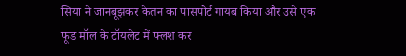सिया ने जानबूझकर केतन का पासपोर्ट गायब किया और उसे एक फूड मॉल के टॉयलेट में फ्लश कर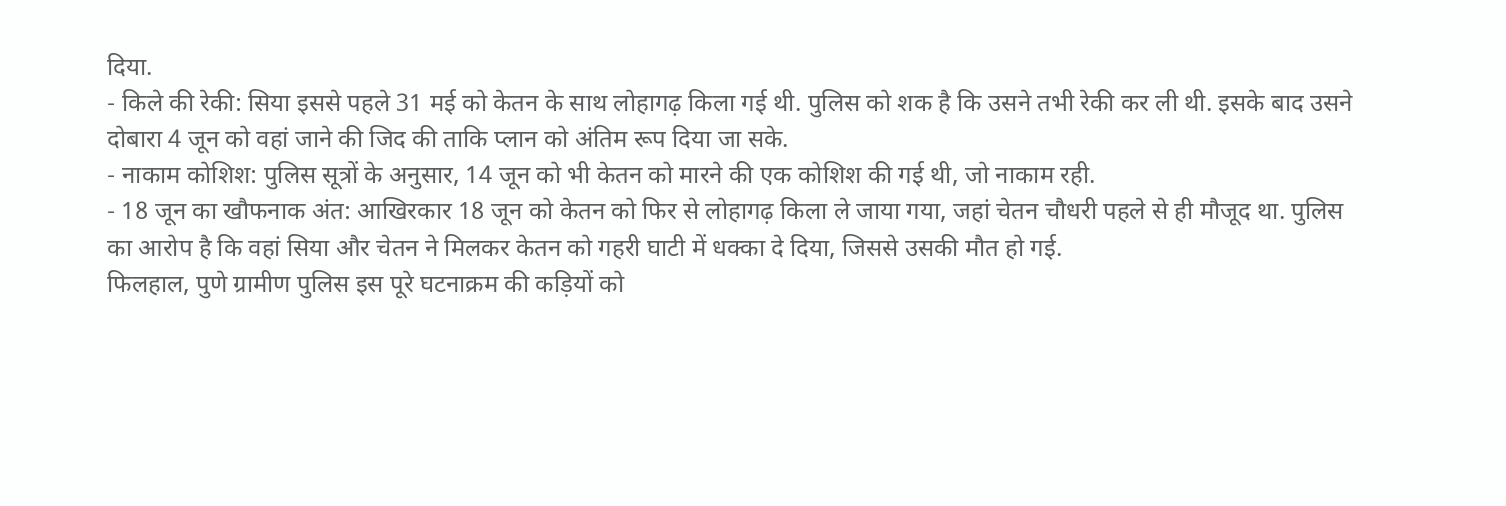दिया.
- किले की रेकी: सिया इससे पहले 31 मई को केतन के साथ लोहागढ़ किला गई थी. पुलिस को शक है कि उसने तभी रेकी कर ली थी. इसके बाद उसने दोबारा 4 जून को वहां जाने की जिद की ताकि प्लान को अंतिम रूप दिया जा सके.
- नाकाम कोशिश: पुलिस सूत्रों के अनुसार, 14 जून को भी केतन को मारने की एक कोशिश की गई थी, जो नाकाम रही.
- 18 जून का खौफनाक अंत: आखिरकार 18 जून को केतन को फिर से लोहागढ़ किला ले जाया गया, जहां चेतन चौधरी पहले से ही मौजूद था. पुलिस का आरोप है कि वहां सिया और चेतन ने मिलकर केतन को गहरी घाटी में धक्का दे दिया, जिससे उसकी मौत हो गई.
फिलहाल, पुणे ग्रामीण पुलिस इस पूरे घटनाक्रम की कड़ियों को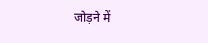जोड़ने में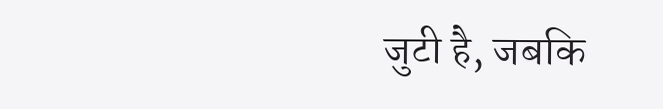जुटी है, जबकि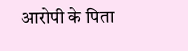आरोपी के पिता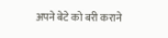अपने बेटे को बरी कराने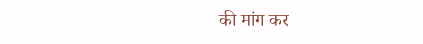की मांग कर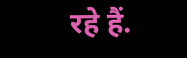रहे हैं.